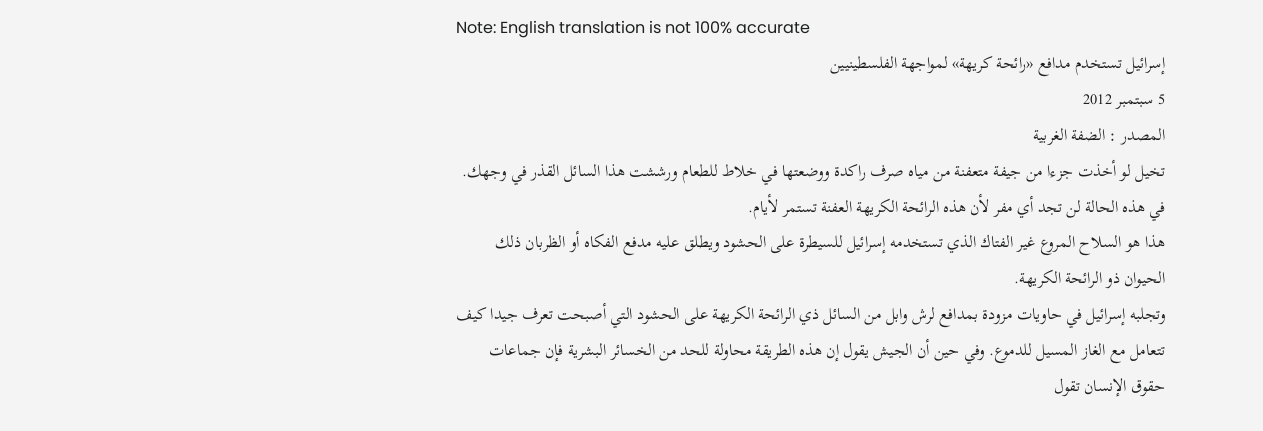Note: English translation is not 100% accurate
إسرائيل تستخدم مدافع «رائحة كريهة» لمواجهة الفلسطينيين
5 سبتمبر 2012
المصدر : الضفة الغربية
تخيل لو أخذت جزءا من جيفة متعفنة من مياه صرف راكدة ووضعتها في خلاط للطعام ورششت هذا السائل القذر في وجهك. في هذه الحالة لن تجد أي مفر لأن هذه الرائحة الكريهة العفنة تستمر لأيام.
هذا هو السلاح المروع غير الفتاك الذي تستخدمه إسرائيل للسيطرة على الحشود ويطلق عليه مدفع الفكاه أو الظربان ذلك الحيوان ذو الرائحة الكريهة.
وتجلبه إسرائيل في حاويات مزودة بمدافع لرش وابل من السائل ذي الرائحة الكريهة على الحشود التي أصبحت تعرف جيدا كيف تتعامل مع الغاز المسيل للدموع. وفي حين أن الجيش يقول إن هذه الطريقة محاولة للحد من الخسائر البشرية فإن جماعات حقوق الإنسان تقول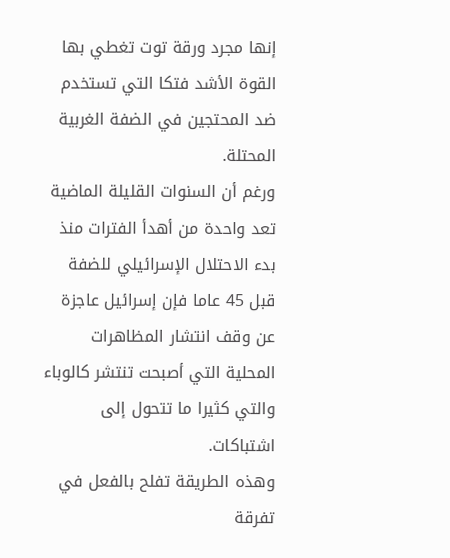إنها مجرد ورقة توت تغطي بها القوة الأشد فتكا التي تستخدم ضد المحتجين في الضفة الغربية المحتلة.
ورغم أن السنوات القليلة الماضية تعد واحدة من أهدأ الفترات منذ بدء الاحتلال الإسرائيلي للضفة قبل 45 عاما فإن إسرائيل عاجزة عن وقف انتشار المظاهرات المحلية التي أصبحت تنتشر كالوباء والتي كثيرا ما تتحول إلى اشتباكات.
وهذه الطريقة تفلح بالفعل في تفرقة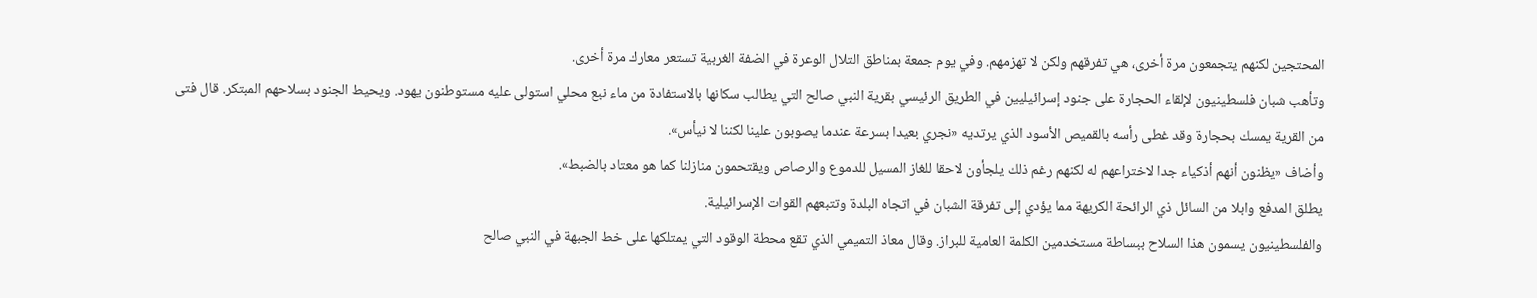المحتجين لكنهم يتجمعون مرة أخرى، هي تفرقهم ولكن لا تهزمهم. وفي يوم جمعة بمناطق التلال الوعرة في الضفة الغربية تستعر معارك مرة أخرى.
وتأهب شبان فلسطينيون لإلقاء الحجارة على جنود إسرائيليين في الطريق الرئيسي بقرية النبي صالح التي يطالب سكانها بالاستفادة من ماء نبع محلي استولى عليه مستوطنون يهود. ويحيط الجنود بسلاحهم المبتكر. قال فتى من القرية يمسك بحجارة وقد غطى رأسه بالقميص الأسود الذي يرتديه «نجري بعيدا بسرعة عندما يصوبون علينا لكننا لا نيأس».
وأضاف «يظنون أنهم أذكياء جدا لاختراعهم له لكنهم رغم ذلك يلجأون لاحقا للغاز المسيل للدموع والرصاص ويقتحمون منازلنا كما هو معتاد بالضبط».
يطلق المدفع وابلا من السائل ذي الرائحة الكريهة مما يؤدي إلى تفرقة الشبان في اتجاه البلدة وتتبعهم القوات الإسرائيلية.
والفلسطينيون يسمون هذا السلاح ببساطة مستخدمين الكلمة العامية للبراز. وقال معاذ التميمي الذي تقع محطة الوقود التي يمتلكها على خط الجبهة في النبي صالح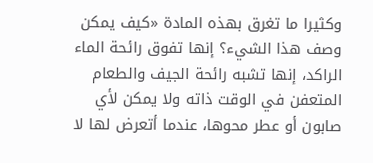وكثيرا ما تغرق بهذه المادة «كيف يمكن وصف هذا الشيء؟ إنها تفوق رائحة الماء الراكد، إنها تشبه رائحة الجيف والطعام المتعفن في الوقت ذاته ولا يمكن لأي صابون أو عطر محوها، عندما أتعرض لها لا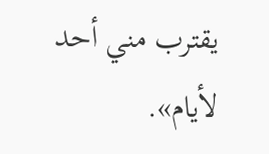يقترب مني أحد لأيام».